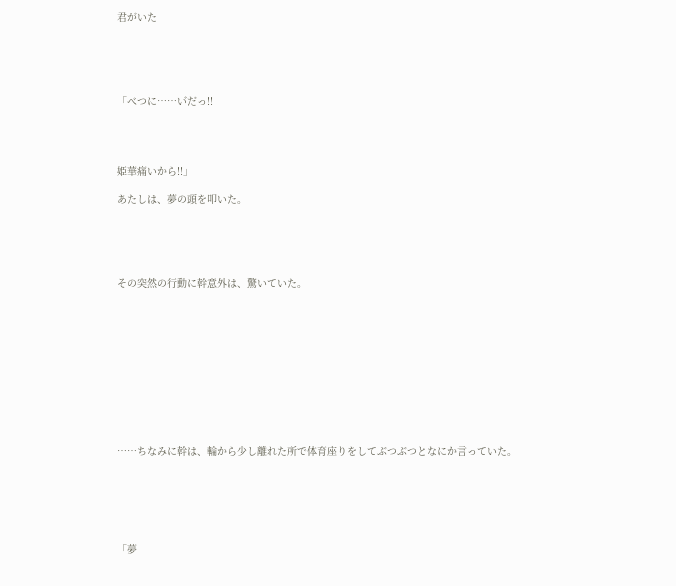君がいた





「べつに……い゙だっ!!




姫華痛いから!!」

あたしは、夢の頭を叩いた。





その突然の行動に幹意外は、驚いていた。











……ちなみに幹は、輪から少し離れた所で体育座りをしてぶつぶつとなにか言っていた。






「夢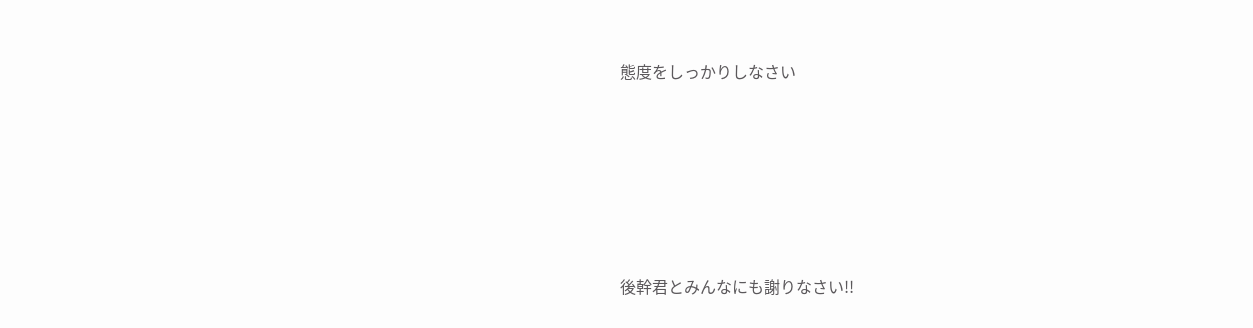態度をしっかりしなさい






後幹君とみんなにも謝りなさい!!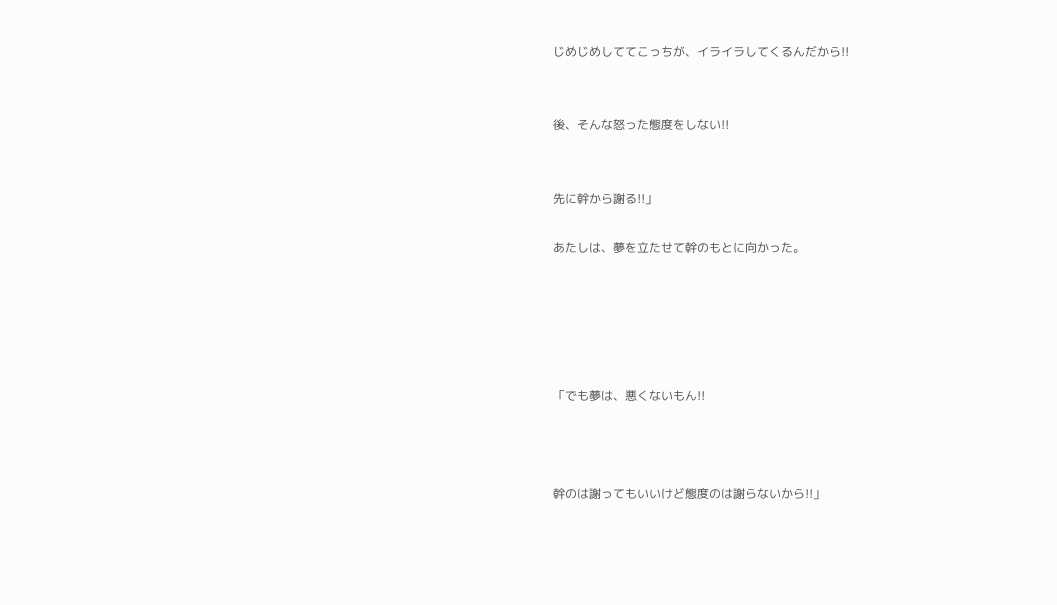じめじめしててこっちが、イライラしてくるんだから!!


後、そんな怒った態度をしない!!


先に幹から謝る!!」

あたしは、夢を立たせて幹のもとに向かった。





「でも夢は、悪くないもん!!



幹のは謝ってもいいけど態度のは謝らないから!!」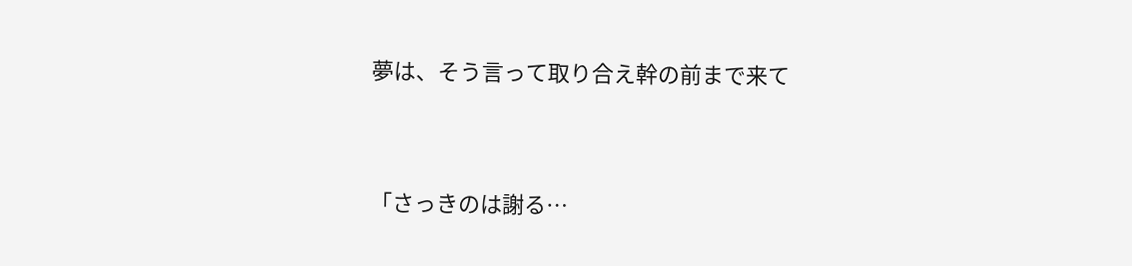夢は、そう言って取り合え幹の前まで来て


「さっきのは謝る…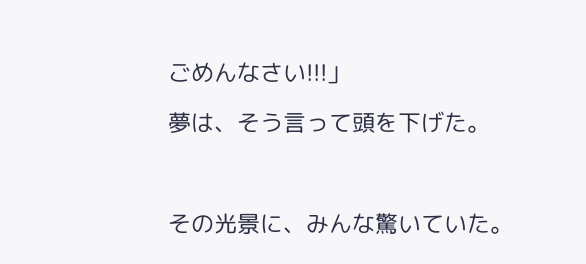ごめんなさい!!!」

夢は、そう言って頭を下げた。



その光景に、みんな驚いていた。